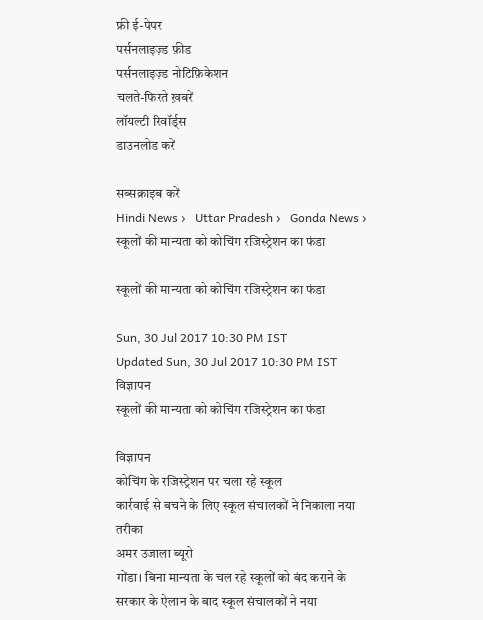फ्री ई-पेपर
पर्सनलाइज़्ड फ़ीड
पर्सनलाइज़्ड नोटिफ़िकेशन
चलते-फिरते ख़बरें
लॉयल्टी रिवॉर्ड्स
डाउनलोड करें

सब्सक्राइब करें
Hindi News ›   Uttar Pradesh ›   Gonda News ›   स्कूलों की मान्यता को कोचिंग रजिस्ट्रेशन का फंडा

स्कूलों की मान्यता को कोचिंग रजिस्ट्रेशन का फंडा

Sun, 30 Jul 2017 10:30 PM IST
Updated Sun, 30 Jul 2017 10:30 PM IST
विज्ञापन
स्कूलों की मान्यता को कोचिंग रजिस्ट्रेशन का फंडा

विज्ञापन
कोचिंग के रजिस्ट्रेशन पर चला रहे स्कूल
कार्रवाई से बचने के लिए स्कूल संचालकों ने निकाला नया तरीका
अमर उजाला ब्यूरो
गोंडा। बिना मान्यता के चल रहे स्कूलों को बंद कराने के सरकार के ऐलान के बाद स्कूल संचालकों ने नया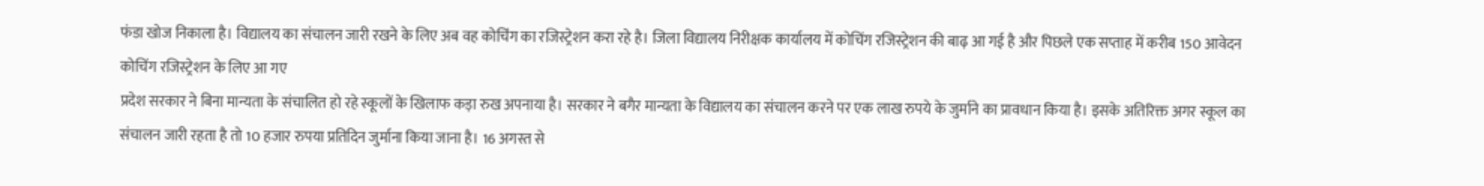फंडा खोज निकाला है। विद्यालय का संचालन जारी रखने के लिए अब वह कोचिंग का रजिस्ट्रेशन करा रहे है। जिला विद्यालय निरीक्षक कार्यालय में कोचिंग रजिस्ट्रेशन की बाढ़ आ गई है और पिछले एक सप्ताह में करीब 150 आवेदन कोचिंग रजिस्ट्रेशन के लिए आ गए
प्रदेश सरकार ने बिना मान्यता के संचालित हो रहे स्कूलों के खिलाफ कड़ा रुख अपनाया है। सरकार ने बगैर मान्यता के विद्यालय का संचालन करने पर एक लाख रुपये के जुर्माने का प्रावधान किया है। इसके अतिरिक्त अगर स्कूल का संचालन जारी रहता है तो 10 हजार रुपया प्रतिदिन जुर्माना किया जाना है। 16 अगस्त से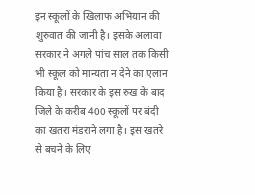इन स्कूलों के खिलाफ अभियान की शुरुवात की जानी है। इसके अलावा सरकार ने अगले पांच साल तक किसी भी स्कूल को मान्यता न देने का एलान किया है। सरकार के इस रुख के बाद जिले के करीब 400 स्कूलों पर बंदी का खतरा मंडराने लगा है। इस खतरे से बचने के लिए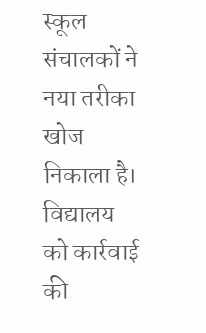स्कूल संचालकों ने नया तरीका खोज निकाला है। विद्यालय को कार्रवाई की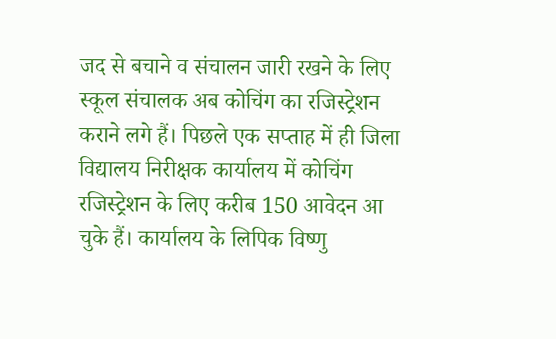जद से बचाने व संचालन जारी रखने के लिए स्कूल संचालक अब कोचिंग का रजिस्ट्रेशन कराने लगे हैं। पिछले एक सप्ताह में ही जिला विद्यालय निरीक्षक कार्यालय में कोचिंग रजिस्ट्रेशन के लिए करीब 150 आवेदन आ चुके हैं। कार्यालय के लिपिक विष्णु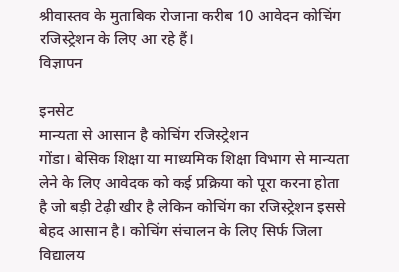श्रीवास्तव के मुताबिक रोजाना करीब 10 आवेदन कोचिंग रजिस्ट्रेशन के लिए आ रहे हैं।
विज्ञापन

इनसेट
मान्यता से आसान है कोचिंग रजिस्ट्रेशन
गोंडा। बेसिक शिक्षा या माध्यमिक शिक्षा विभाग से मान्यता लेने के लिए आवेदक को कई प्रक्रिया को पूरा करना होता है जो बड़ी टेढ़ी खीर है लेकिन कोचिंग का रजिस्ट्रेशन इससे बेहद आसान है। कोचिंग संचालन के लिए सिर्फ जिला विद्यालय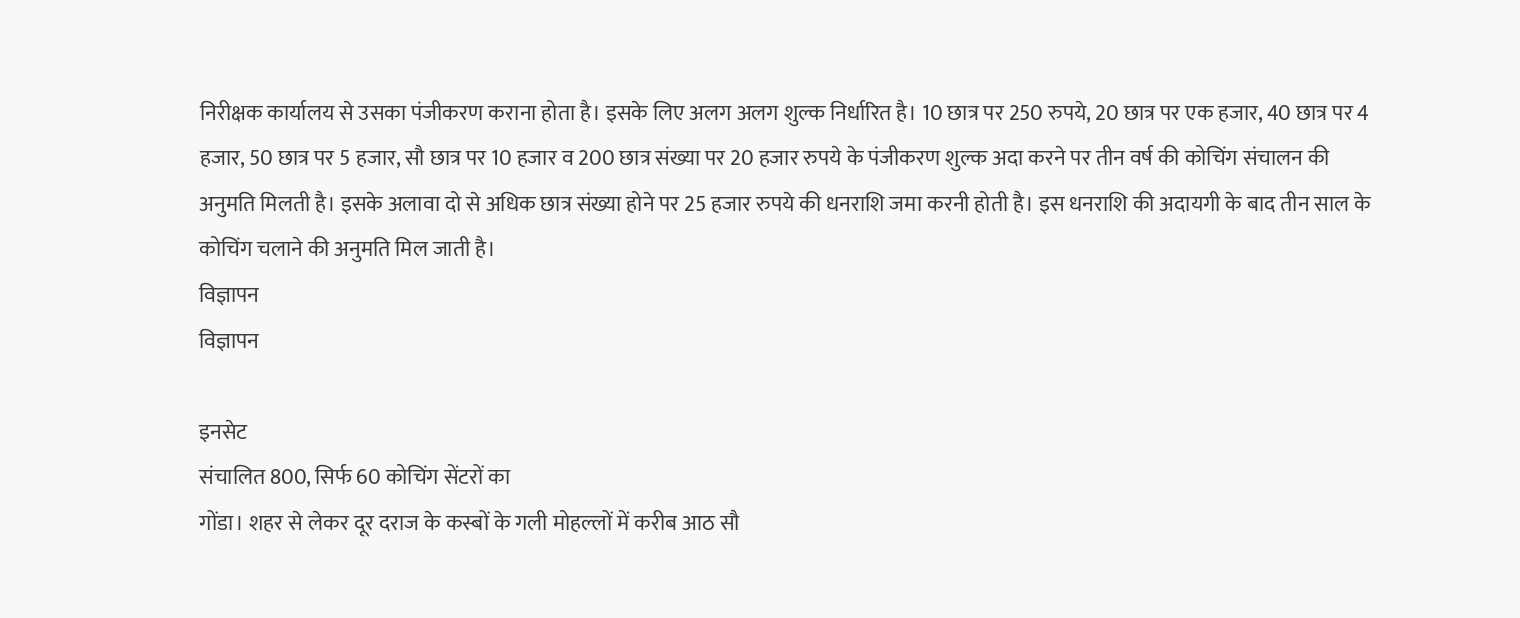निरीक्षक कार्यालय से उसका पंजीकरण कराना होता है। इसके लिए अलग अलग शुल्क निर्धारित है। 10 छात्र पर 250 रुपये, 20 छात्र पर एक हजार, 40 छात्र पर 4 हजार, 50 छात्र पर 5 हजार, सौ छात्र पर 10 हजार व 200 छात्र संख्या पर 20 हजार रुपये के पंजीकरण शुल्क अदा करने पर तीन वर्ष की कोचिंग संचालन की अनुमति मिलती है। इसके अलावा दो से अधिक छात्र संख्या होने पर 25 हजार रुपये की धनराशि जमा करनी होती है। इस धनराशि की अदायगी के बाद तीन साल के कोचिंग चलाने की अनुमति मिल जाती है।
विज्ञापन
विज्ञापन

इनसेट
संचालित 800, सिर्फ 60 कोचिंग सेंटरों का
गोंडा। शहर से लेकर दूर दराज के कस्बों के गली मोहल्लों में करीब आठ सौ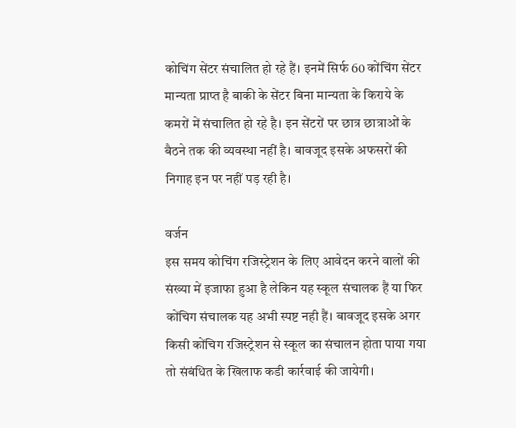कोचिंग सेंटर संचालित हो रहे हैं। इनमें सिर्फ 60 कोंचिंग सेंटर मान्यता प्राप्त है बाकी के सेंटर बिना मान्यता के किराये के कमरों में संचालित हो रहे है। इन सेंटरों पर छात्र छात्राओं के बैठने तक की व्यवस्था नहीं है। बावजूद इसके अफसरों की निगाह इन पर नहीं पड़ रही है।

वर्जन
इस समय कोचिंग रजिस्ट्रेशन के लिए आवेदन करने वालों की संख्या में इजाफा हुआ है लेकिन यह स्कूल संचालक हैं या फिर कोंचिग संचालक यह अभी स्पष्ट नही हैं। बावजूद इसके अगर किसी कोंचिग रजिस्ट्रेशन से स्कूल का संचालन होता पाया गया तो संबंधित के खिलाफ कडी कार्रवाई की जायेगी।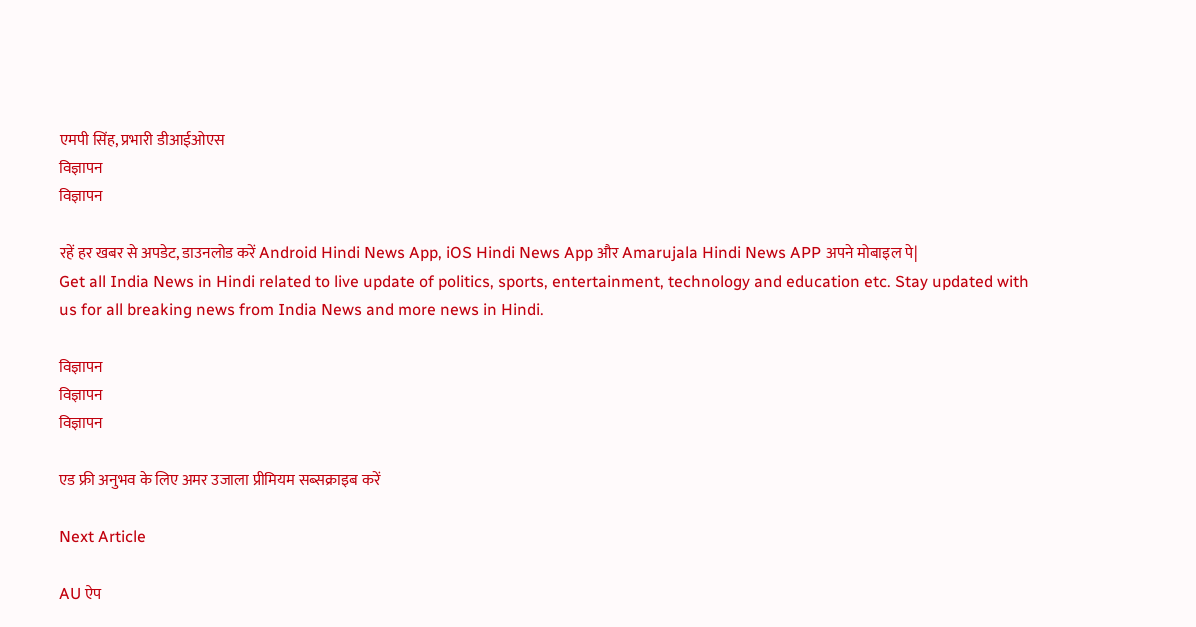एमपी सिंह, प्रभारी डीआईओएस
विज्ञापन
विज्ञापन

रहें हर खबर से अपडेट, डाउनलोड करें Android Hindi News App, iOS Hindi News App और Amarujala Hindi News APP अपने मोबाइल पे|
Get all India News in Hindi related to live update of politics, sports, entertainment, technology and education etc. Stay updated with us for all breaking news from India News and more news in Hindi.

विज्ञापन
विज्ञापन
विज्ञापन

एड फ्री अनुभव के लिए अमर उजाला प्रीमियम सब्सक्राइब करें

Next Article

AU ऐप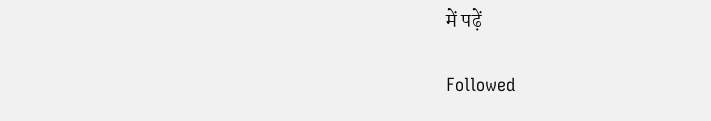में पढ़ें

Followed